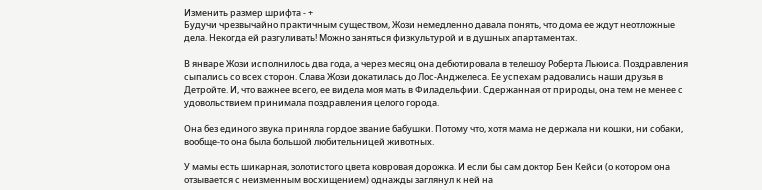Изменить размер шрифта - +
Будучи чрезвычайно практичным существом, Жози немедленно давала понять, что дома ее ждут неотложные дела. Некогда ей разгуливать! Можно заняться физкультурой и в душных апартаментах.

В январе Жози исполнилось два года, а через месяц она дебютировала в телешоу Роберта Льюиса. Поздравления сыпались со всех сторон. Слава Жози докатилась до Лос-Анджелеса. Ее успехам радовались наши друзья в Детройте. И, что важнее всего, ее видела моя мать в Филадельфии. Сдержанная от природы, она тем не менее с удовольствием принимала поздравления целого города.

Она без единого звука приняла гордое звание бабушки. Потому что, хотя мама не держала ни кошки, ни собаки, вообще-то она была большой любительницей животных.

У мамы есть шикарная, золотистого цвета ковровая дорожка. И если бы сам доктор Бен Кейси (о котором она отзывается с неизменным восхищением) однажды заглянул к ней на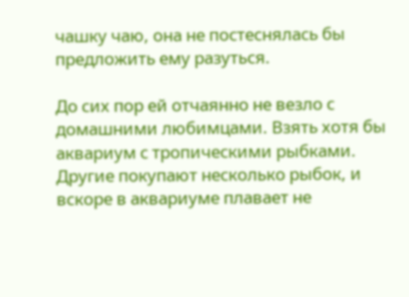чашку чаю, она не постеснялась бы предложить ему разуться.

До сих пор ей отчаянно не везло с домашними любимцами. Взять хотя бы аквариум с тропическими рыбками. Другие покупают несколько рыбок, и вскоре в аквариуме плавает не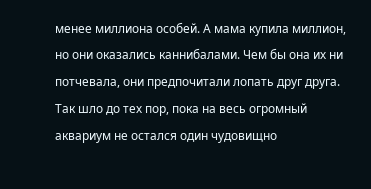менее миллиона особей. А мама купила миллион, но они оказались каннибалами. Чем бы она их ни потчевала, они предпочитали лопать друг друга. Так шло до тех пор, пока на весь огромный аквариум не остался один чудовищно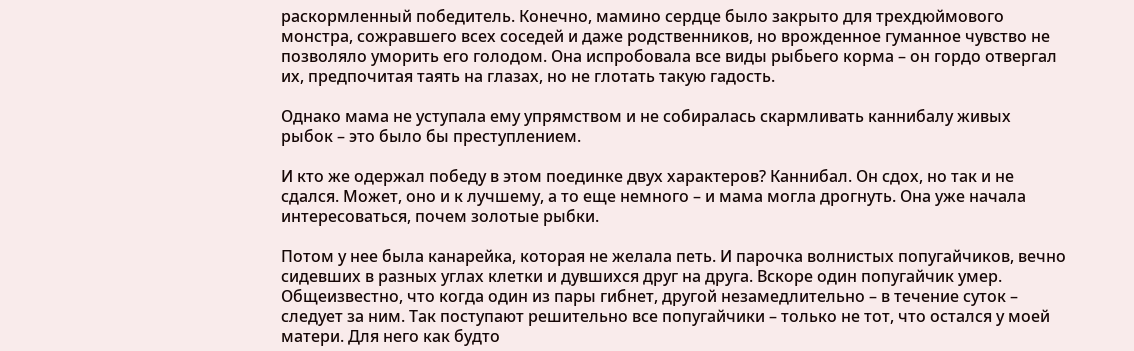раскормленный победитель. Конечно, мамино сердце было закрыто для трехдюймового монстра, сожравшего всех соседей и даже родственников, но врожденное гуманное чувство не позволяло уморить его голодом. Она испробовала все виды рыбьего корма – он гордо отвергал их, предпочитая таять на глазах, но не глотать такую гадость.

Однако мама не уступала ему упрямством и не собиралась скармливать каннибалу живых рыбок – это было бы преступлением.

И кто же одержал победу в этом поединке двух характеров? Каннибал. Он сдох, но так и не сдался. Может, оно и к лучшему, а то еще немного – и мама могла дрогнуть. Она уже начала интересоваться, почем золотые рыбки.

Потом у нее была канарейка, которая не желала петь. И парочка волнистых попугайчиков, вечно сидевших в разных углах клетки и дувшихся друг на друга. Вскоре один попугайчик умер. Общеизвестно, что когда один из пары гибнет, другой незамедлительно – в течение суток – следует за ним. Так поступают решительно все попугайчики – только не тот, что остался у моей матери. Для него как будто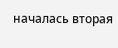началась вторая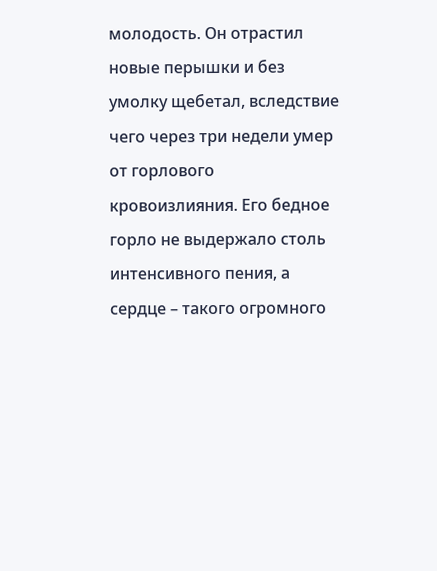молодость. Он отрастил новые перышки и без умолку щебетал, вследствие чего через три недели умер от горлового кровоизлияния. Его бедное горло не выдержало столь интенсивного пения, а сердце – такого огромного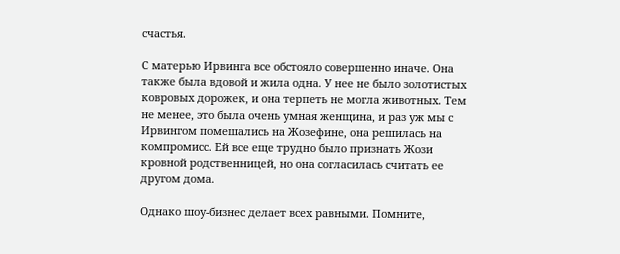счастья.

С матерью Ирвинга все обстояло совершенно иначе. Она также была вдовой и жила одна. У нее не было золотистых ковровых дорожек, и она терпеть не могла животных. Тем не менее, это была очень умная женщина, и раз уж мы с Ирвингом помешались на Жозефине, она решилась на компромисс. Ей все еще трудно было признать Жози кровной родственницей, но она согласилась считать ее другом дома.

Однако шоу-бизнес делает всех равными. Помните,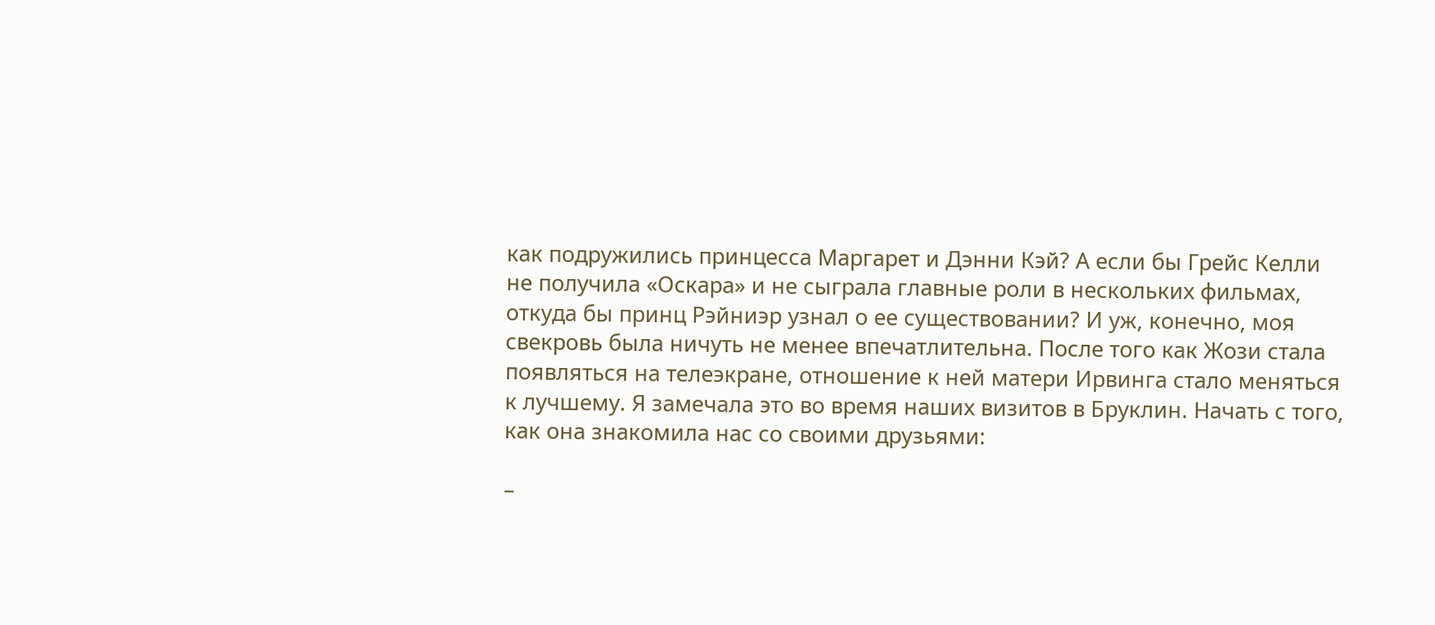как подружились принцесса Маргарет и Дэнни Кэй? А если бы Грейс Келли не получила «Оскара» и не сыграла главные роли в нескольких фильмах, откуда бы принц Рэйниэр узнал о ее существовании? И уж, конечно, моя свекровь была ничуть не менее впечатлительна. После того как Жози стала появляться на телеэкране, отношение к ней матери Ирвинга стало меняться к лучшему. Я замечала это во время наших визитов в Бруклин. Начать с того, как она знакомила нас со своими друзьями:

–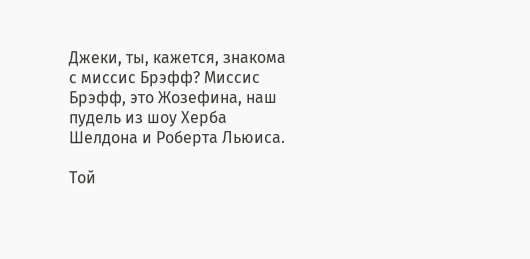Джеки, ты, кажется, знакома с миссис Брэфф? Миссис Брэфф, это Жозефина, наш пудель из шоу Херба Шелдона и Роберта Льюиса.

Той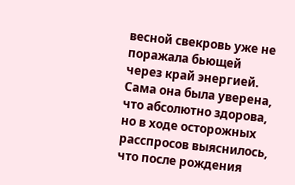весной свекровь уже не поражала бьющей через край энергией. Сама она была уверена, что абсолютно здорова, но в ходе осторожных расспросов выяснилось, что после рождения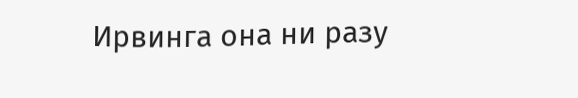Ирвинга она ни разу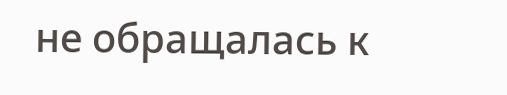не обращалась к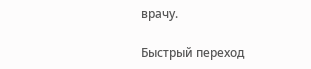врачу.

Быстрый переход